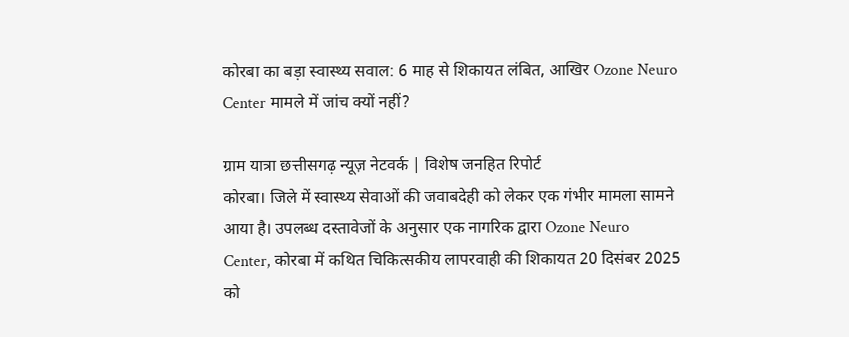कोरबा का बड़ा स्वास्थ्य सवाल: 6 माह से शिकायत लंबित, आखिर Ozone Neuro Center मामले में जांच क्यों नहीं?

ग्राम यात्रा छत्तीसगढ़ न्यूज़ नेटवर्क | विशेष जनहित रिपोर्ट
कोरबा। जिले में स्वास्थ्य सेवाओं की जवाबदेही को लेकर एक गंभीर मामला सामने आया है। उपलब्ध दस्तावेजों के अनुसार एक नागरिक द्वारा Ozone Neuro Center, कोरबा में कथित चिकित्सकीय लापरवाही की शिकायत 20 दिसंबर 2025 को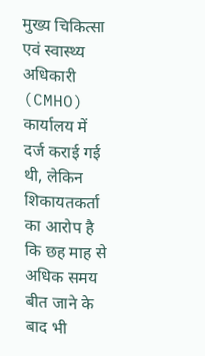मुख्य चिकित्सा एवं स्वास्थ्य अधिकारी (CMHO) कार्यालय में दर्ज कराई गई थी, लेकिन शिकायतकर्ता का आरोप है कि छह माह से अधिक समय बीत जाने के बाद भी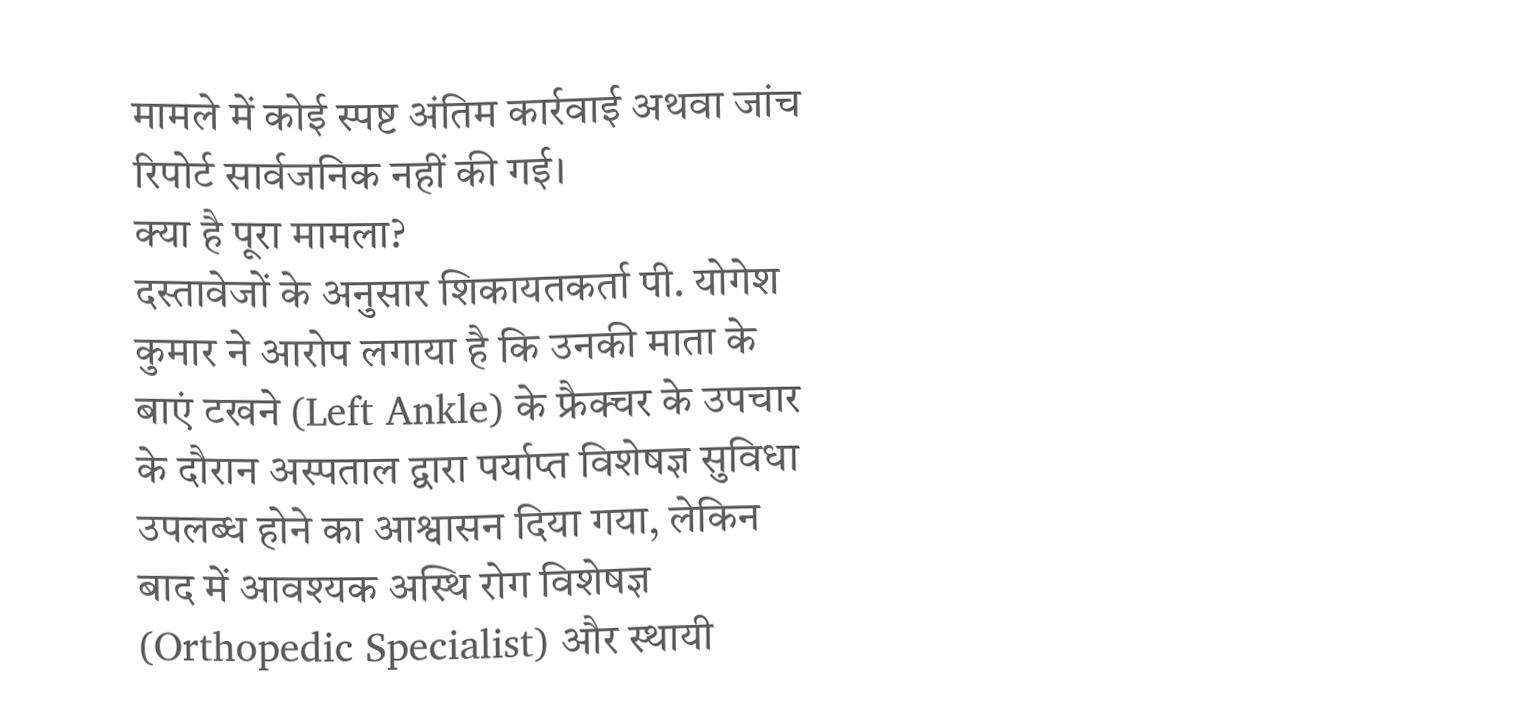मामले में कोई स्पष्ट अंतिम कार्रवाई अथवा जांच रिपोर्ट सार्वजनिक नहीं की गई।
क्या है पूरा मामला?
दस्तावेजों के अनुसार शिकायतकर्ता पी. योगेश कुमार ने आरोप लगाया है कि उनकी माता के बाएं टखने (Left Ankle) के फ्रैक्चर के उपचार के दौरान अस्पताल द्वारा पर्याप्त विशेषज्ञ सुविधा उपलब्ध होने का आश्वासन दिया गया, लेकिन बाद में आवश्यक अस्थि रोग विशेषज्ञ (Orthopedic Specialist) और स्थायी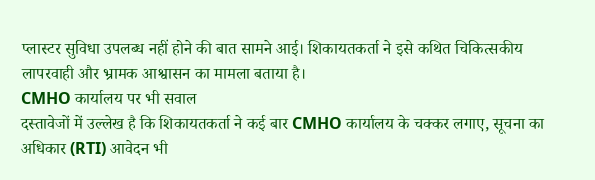प्लास्टर सुविधा उपलब्ध नहीं होने की बात सामने आई। शिकायतकर्ता ने इसे कथित चिकित्सकीय लापरवाही और भ्रामक आश्वासन का मामला बताया है।
CMHO कार्यालय पर भी सवाल
दस्तावेजों में उल्लेख है कि शिकायतकर्ता ने कई बार CMHO कार्यालय के चक्कर लगाए, सूचना का अधिकार (RTI) आवेदन भी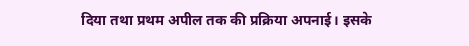दिया तथा प्रथम अपील तक की प्रक्रिया अपनाई। इसके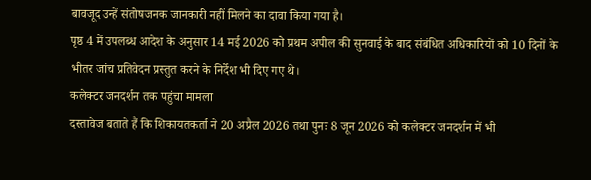बावजूद उन्हें संतोषजनक जानकारी नहीं मिलने का दावा किया गया है।
पृष्ठ 4 में उपलब्ध आदेश के अनुसार 14 मई 2026 को प्रथम अपील की सुनवाई के बाद संबंधित अधिकारियों को 10 दिनों के भीतर जांच प्रतिवेदन प्रस्तुत करने के निर्देश भी दिए गए थे।
कलेक्टर जनदर्शन तक पहुंचा मामला
दस्तावेज बताते हैं कि शिकायतकर्ता ने 20 अप्रैल 2026 तथा पुनः 8 जून 2026 को कलेक्टर जनदर्शन में भी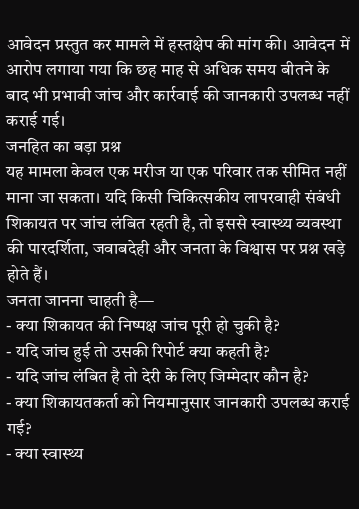आवेदन प्रस्तुत कर मामले में हस्तक्षेप की मांग की। आवेदन में आरोप लगाया गया कि छह माह से अधिक समय बीतने के बाद भी प्रभावी जांच और कार्रवाई की जानकारी उपलब्ध नहीं कराई गई।
जनहित का बड़ा प्रश्न
यह मामला केवल एक मरीज या एक परिवार तक सीमित नहीं माना जा सकता। यदि किसी चिकित्सकीय लापरवाही संबंधी शिकायत पर जांच लंबित रहती है, तो इससे स्वास्थ्य व्यवस्था की पारदर्शिता, जवाबदेही और जनता के विश्वास पर प्रश्न खड़े होते हैं।
जनता जानना चाहती है—
- क्या शिकायत की निष्पक्ष जांच पूरी हो चुकी है?
- यदि जांच हुई तो उसकी रिपोर्ट क्या कहती है?
- यदि जांच लंबित है तो देरी के लिए जिम्मेदार कौन है?
- क्या शिकायतकर्ता को नियमानुसार जानकारी उपलब्ध कराई गई?
- क्या स्वास्थ्य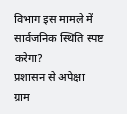विभाग इस मामले में सार्वजनिक स्थिति स्पष्ट करेगा?
प्रशासन से अपेक्षा
ग्राम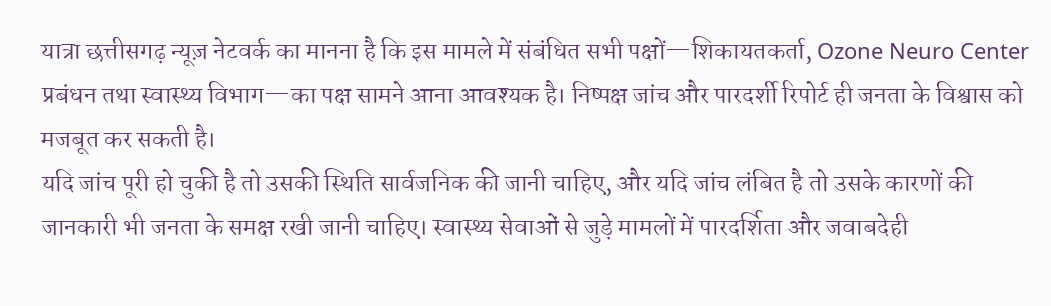यात्रा छत्तीसगढ़ न्यूज़ नेटवर्क का मानना है कि इस मामले में संबंधित सभी पक्षों—शिकायतकर्ता, Ozone Neuro Center प्रबंधन तथा स्वास्थ्य विभाग—का पक्ष सामने आना आवश्यक है। निष्पक्ष जांच और पारदर्शी रिपोर्ट ही जनता के विश्वास को मजबूत कर सकती है।
यदि जांच पूरी हो चुकी है तो उसकी स्थिति सार्वजनिक की जानी चाहिए, और यदि जांच लंबित है तो उसके कारणों की जानकारी भी जनता के समक्ष रखी जानी चाहिए। स्वास्थ्य सेवाओं से जुड़े मामलों में पारदर्शिता और जवाबदेही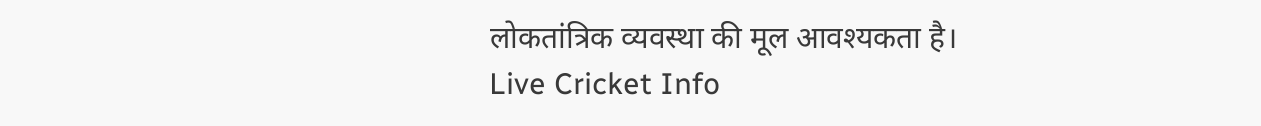लोकतांत्रिक व्यवस्था की मूल आवश्यकता है।
Live Cricket Info